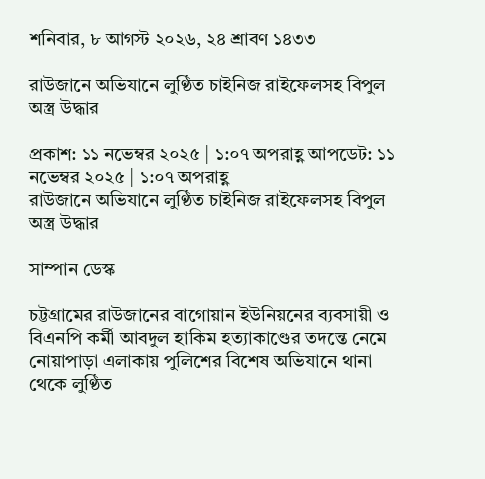শনিবার, ৮ আগস্ট ২০২৬, ২৪ শ্রাবণ ১৪৩৩

রাউজানে অভিযানে লুণ্ঠিত চাইনিজ রাইফেলসহ বিপুল অস্ত্র উদ্ধার

প্রকাশ: ১১ নভেম্বর ২০২৫ | ১:০৭ অপরাহ্ণ আপডেট: ১১ নভেম্বর ২০২৫ | ১:০৭ অপরাহ্ণ
রাউজানে অভিযানে লুণ্ঠিত চাইনিজ রাইফেলসহ বিপুল অস্ত্র উদ্ধার

সাম্পান ডেস্ক

চট্টগ্রামের রাউজানের বাগোয়ান ইউনিয়নের ব্যবসায়ী ও বিএনপি কর্মী আবদুল হাকিম হত্যাকাণ্ডের তদন্তে নেমে নোয়াপাড়া এলাকায় পুলিশের বিশেষ অভিযানে থানা থেকে লুণ্ঠিত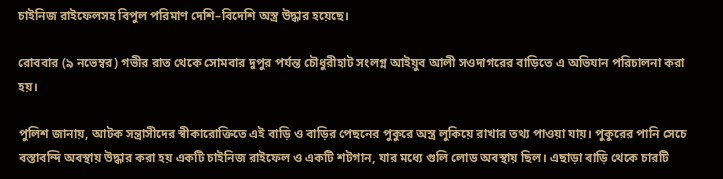চাইনিজ রাইফেলসহ বিপুল পরিমাণ দেশি–বিদেশি অস্ত্র উদ্ধার হয়েছে।

রোববার (৯ নভেম্বর) গভীর রাত থেকে সোমবার দুপুর পর্যন্ত চৌধুরীহাট সংলগ্ন আইয়ুব আলী সওদাগরের বাড়িতে এ অভিযান পরিচালনা করা হয়।

পুলিশ জানায়, আটক সন্ত্রাসীদের স্বীকারোক্তিতে এই বাড়ি ও বাড়ির পেছনের পুকুরে অস্ত্র লুকিয়ে রাখার তথ্য পাওয়া যায়। পুকুরের পানি সেচে বস্তাবন্দি অবস্থায় উদ্ধার করা হয় একটি চাইনিজ রাইফেল ও একটি শটগান, যার মধ্যে গুলি লোড অবস্থায় ছিল। এছাড়া বাড়ি থেকে চারটি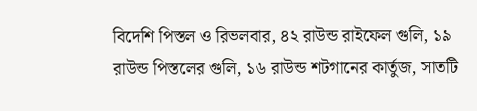বিদেশি পিস্তল ও রিভলবার, ৪২ রাউন্ড রাইফেল গুলি, ১৯ রাউন্ড পিস্তলের গুলি, ১৬ রাউন্ড শটগানের কার্তুজ, সাতটি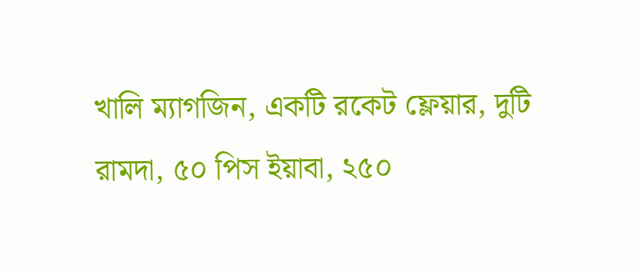খালি ম্যাগজিন, একটি রকেট ফ্লেয়ার, দুটি রামদা, ৫০ পিস ইয়াবা, ২৫০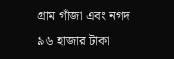গ্রাম গাঁজা এবং নগদ ৯৬ হাজার টাকা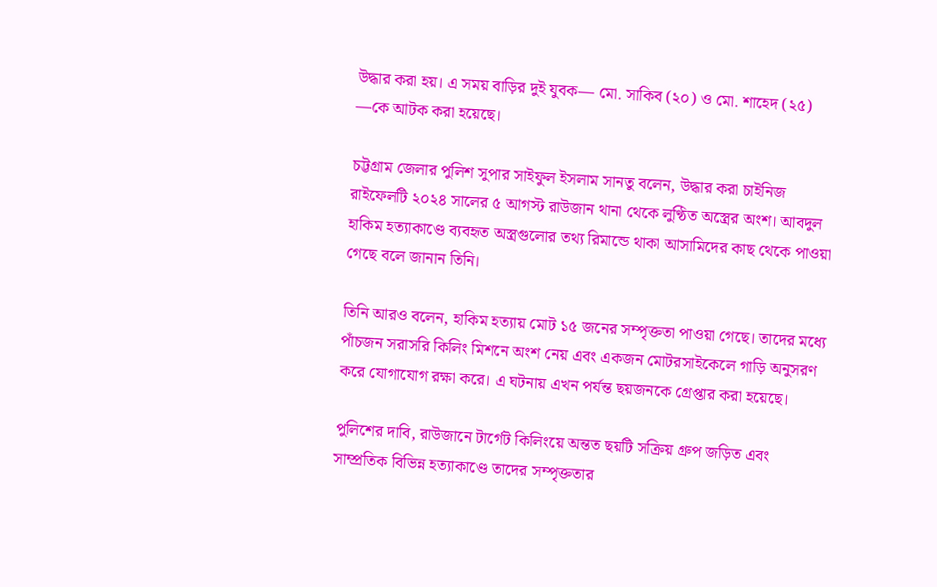উদ্ধার করা হয়। এ সময় বাড়ির দুই যুবক— মো. সাকিব (২০) ও মো. শাহেদ (২৫) —কে আটক করা হয়েছে।

চট্টগ্রাম জেলার পুলিশ সুপার সাইফুল ইসলাম সানতু বলেন, উদ্ধার করা চাইনিজ রাইফেলটি ২০২৪ সালের ৫ আগস্ট রাউজান থানা থেকে লুণ্ঠিত অস্ত্রের অংশ। আবদুল হাকিম হত্যাকাণ্ডে ব্যবহৃত অস্ত্রগুলোর তথ্য রিমান্ডে থাকা আসামিদের কাছ থেকে পাওয়া গেছে বলে জানান তিনি।

তিনি আরও বলেন, হাকিম হত্যায় মোট ১৫ জনের সম্পৃক্ততা পাওয়া গেছে। তাদের মধ্যে পাঁচজন সরাসরি কিলিং মিশনে অংশ নেয় এবং একজন মোটরসাইকেলে গাড়ি অনুসরণ করে যোগাযোগ রক্ষা করে। এ ঘটনায় এখন পর্যন্ত ছয়জনকে গ্রেপ্তার করা হয়েছে।

পুলিশের দাবি, রাউজানে টার্গেট কিলিংয়ে অন্তত ছয়টি সক্রিয় গ্রুপ জড়িত এবং সাম্প্রতিক বিভিন্ন হত্যাকাণ্ডে তাদের সম্পৃক্ততার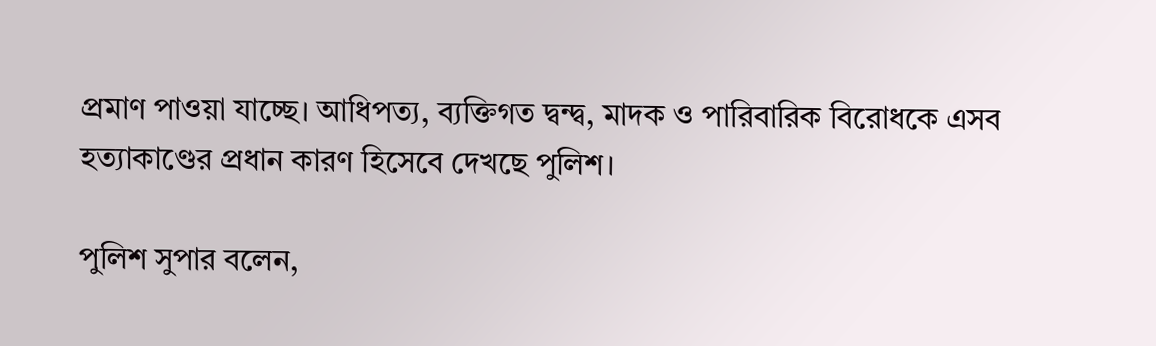প্রমাণ পাওয়া যাচ্ছে। আধিপত্য, ব্যক্তিগত দ্বন্দ্ব, মাদক ও পারিবারিক বিরোধকে এসব হত্যাকাণ্ডের প্রধান কারণ হিসেবে দেখছে পুলিশ।

পুলিশ সুপার বলেন,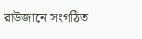রাউজানে সংগঠিত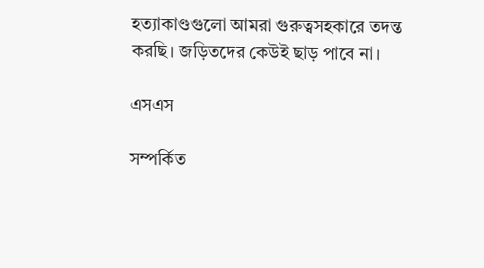হত্যাকাণ্ডগুলো আমরা গুরুত্বসহকারে তদন্ত করছি। জড়িতদের কেউই ছাড় পাবে না।

এসএস

সম্পর্কিত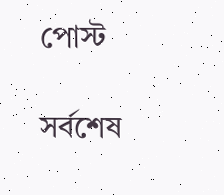পোস্ট

সর্বশেষ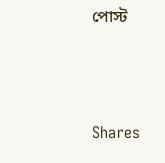পোস্ট



Shares